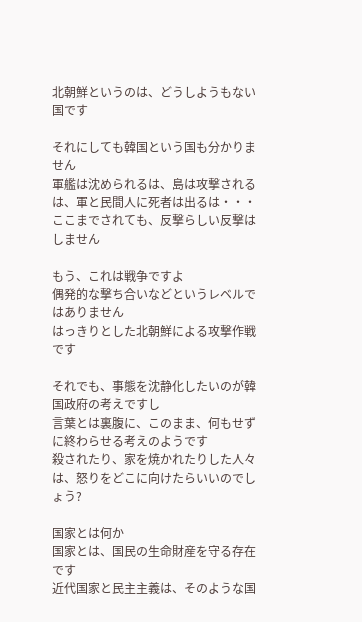北朝鮮というのは、どうしようもない国です

それにしても韓国という国も分かりません
軍艦は沈められるは、島は攻撃されるは、軍と民間人に死者は出るは・・・
ここまでされても、反撃らしい反撃はしません

もう、これは戦争ですよ
偶発的な撃ち合いなどというレベルではありません
はっきりとした北朝鮮による攻撃作戦です

それでも、事態を沈静化したいのが韓国政府の考えですし
言葉とは裏腹に、このまま、何もせずに終わらせる考えのようです
殺されたり、家を焼かれたりした人々は、怒りをどこに向けたらいいのでしょう?

国家とは何か
国家とは、国民の生命財産を守る存在です
近代国家と民主主義は、そのような国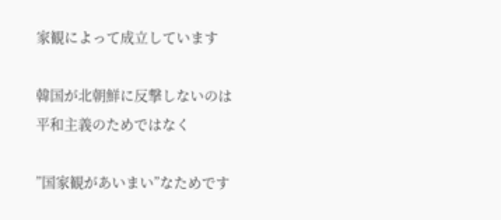家観によって成立しています

韓国が北朝鮮に反撃しないのは
平和主義のためではなく

”国家観があいまい”なためです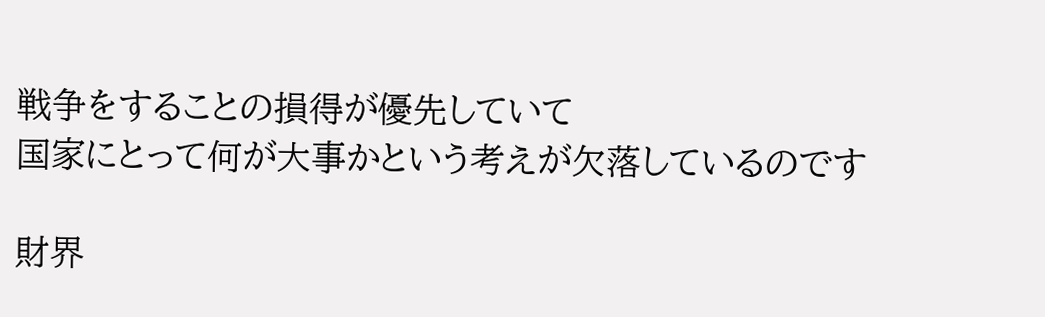戦争をすることの損得が優先していて
国家にとって何が大事かという考えが欠落しているのです

財界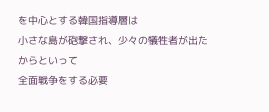を中心とする韓国指導層は
小さな島が砲撃され、少々の犠牲者が出たからといって
全面戦争をする必要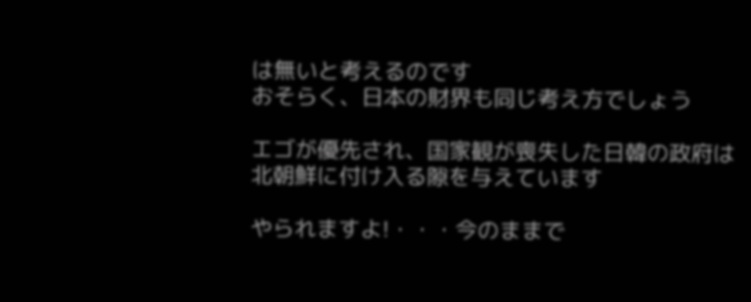は無いと考えるのです
おそらく、日本の財界も同じ考え方でしょう

エゴが優先され、国家観が喪失した日韓の政府は
北朝鮮に付け入る隙を与えています

やられますよ!・・・今のままで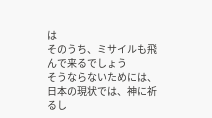は
そのうち、ミサイルも飛んで来るでしょう
そうならないためには、日本の現状では、神に祈るし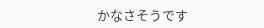かなさそうです